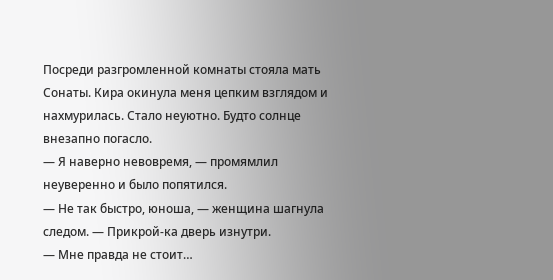Посреди разгромленной комнаты стояла мать Сонаты. Кира окинула меня цепким взглядом и нахмурилась. Стало неуютно. Будто солнце внезапно погасло.
— Я наверно невовремя, — промямлил неуверенно и было попятился.
— Не так быстро, юноша, — женщина шагнула следом. — Прикрой-ка дверь изнутри.
— Мне правда не стоит…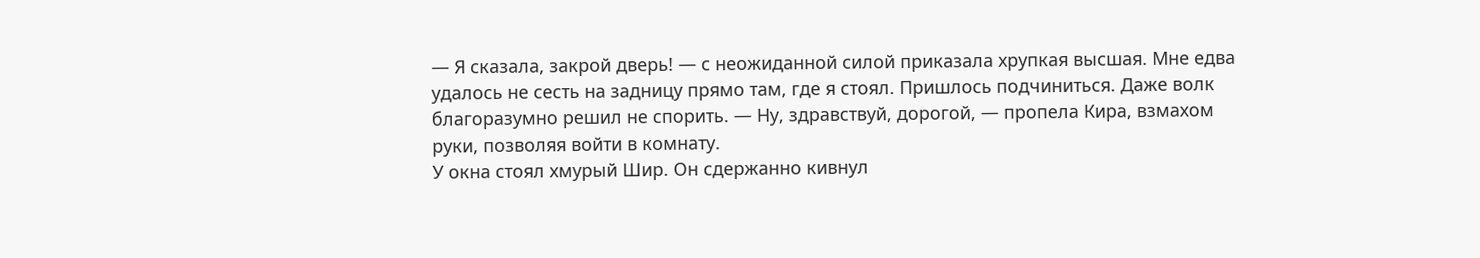— Я сказала, закрой дверь! — с неожиданной силой приказала хрупкая высшая. Мне едва удалось не сесть на задницу прямо там, где я стоял. Пришлось подчиниться. Даже волк благоразумно решил не спорить. — Ну, здравствуй, дорогой, — пропела Кира, взмахом руки, позволяя войти в комнату.
У окна стоял хмурый Шир. Он сдержанно кивнул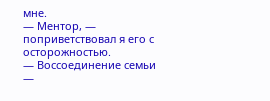мне.
— Ментор, — поприветствовал я его с осторожностью.
— Воссоединение семьи —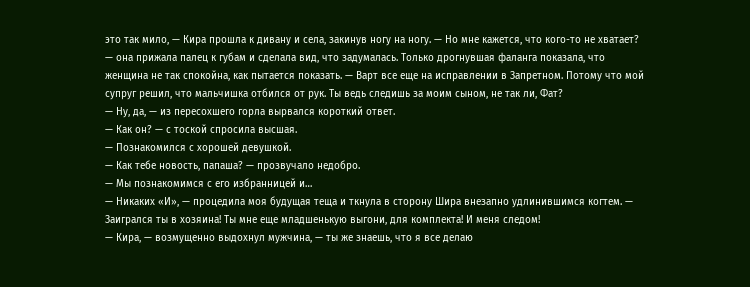это так мило, — Кира прошла к дивану и села, закинув ногу на ногу. — Но мне кажется, что кого-то не хватает? — она прижала палец к губам и сделала вид, что задумалась. Только дрогнувшая фаланга показала, что женщина не так спокойна, как пытается показать. — Варт все еще на исправлении в Запретном. Потому что мой супруг решил, что мальчишка отбился от рук. Ты ведь следишь за моим сыном, не так ли, Фат?
— Ну, да, — из пересохшего горла вырвался короткий ответ.
— Как он? — с тоской спросила высшая.
— Познакомился с хорошей девушкой.
— Как тебе новость, папаша? — прозвучало недобро.
— Мы познакомимся с его избранницей и…
— Никаких «И», — процедила моя будущая теща и ткнула в сторону Шира внезапно удлинившимся когтем. — Заигрался ты в хозяина! Ты мне еще младшенькую выгони, для комплекта! И меня следом!
— Кира, — возмущенно выдохнул мужчина, — ты же знаешь, что я все делаю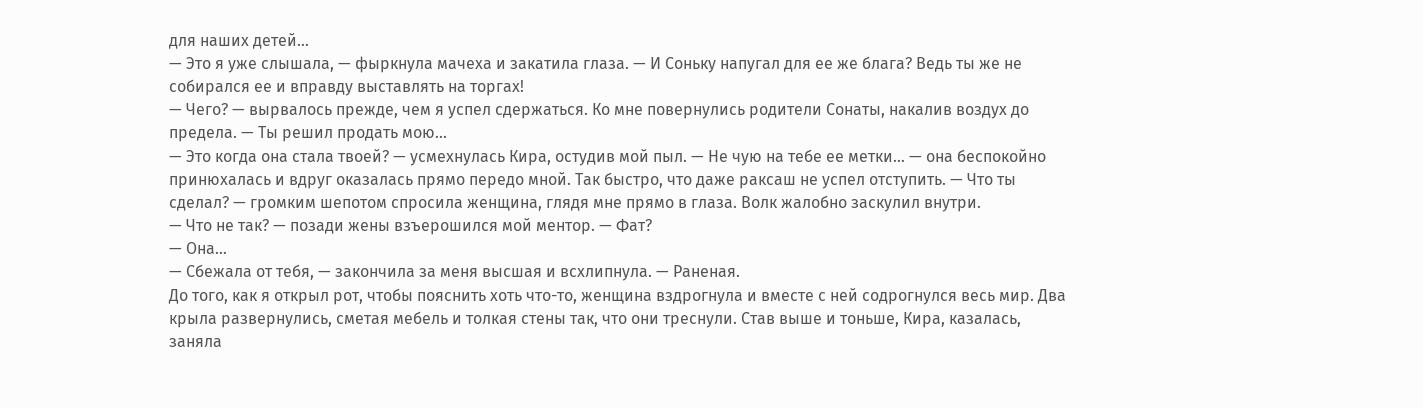для наших детей…
— Это я уже слышала, — фыркнула мачеха и закатила глаза. — И Соньку напугал для ее же блага? Ведь ты же не собирался ее и вправду выставлять на торгах!
— Чего? — вырвалось прежде, чем я успел сдержаться. Ко мне повернулись родители Сонаты, накалив воздух до предела. — Ты решил продать мою…
— Это когда она стала твоей? — усмехнулась Кира, остудив мой пыл. — Не чую на тебе ее метки… — она беспокойно принюхалась и вдруг оказалась прямо передо мной. Так быстро, что даже раксаш не успел отступить. — Что ты сделал? — громким шепотом спросила женщина, глядя мне прямо в глаза. Волк жалобно заскулил внутри.
— Что не так? — позади жены взъерошился мой ментор. — Фат?
— Она…
— Сбежала от тебя, — закончила за меня высшая и всхлипнула. — Раненая.
До того, как я открыл рот, чтобы пояснить хоть что-то, женщина вздрогнула и вместе с ней содрогнулся весь мир. Два крыла развернулись, сметая мебель и толкая стены так, что они треснули. Став выше и тоньше, Кира, казалась, заняла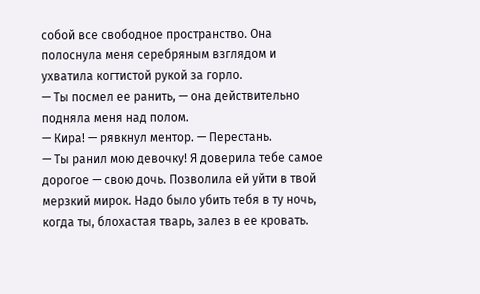собой все свободное пространство. Она полоснула меня серебряным взглядом и ухватила когтистой рукой за горло.
— Ты посмел ее ранить, — она действительно подняла меня над полом.
— Кира! — рявкнул ментор. — Перестань.
— Ты ранил мою девочку! Я доверила тебе самое дорогое — свою дочь. Позволила ей уйти в твой мерзкий мирок. Надо было убить тебя в ту ночь, когда ты, блохастая тварь, залез в ее кровать.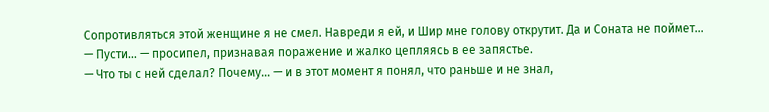Сопротивляться этой женщине я не смел. Навреди я ей, и Шир мне голову открутит. Да и Соната не поймет…
— Пусти… — просипел, признавая поражение и жалко цепляясь в ее запястье.
— Что ты с ней сделал? Почему… — и в этот момент я понял, что раньше и не знал,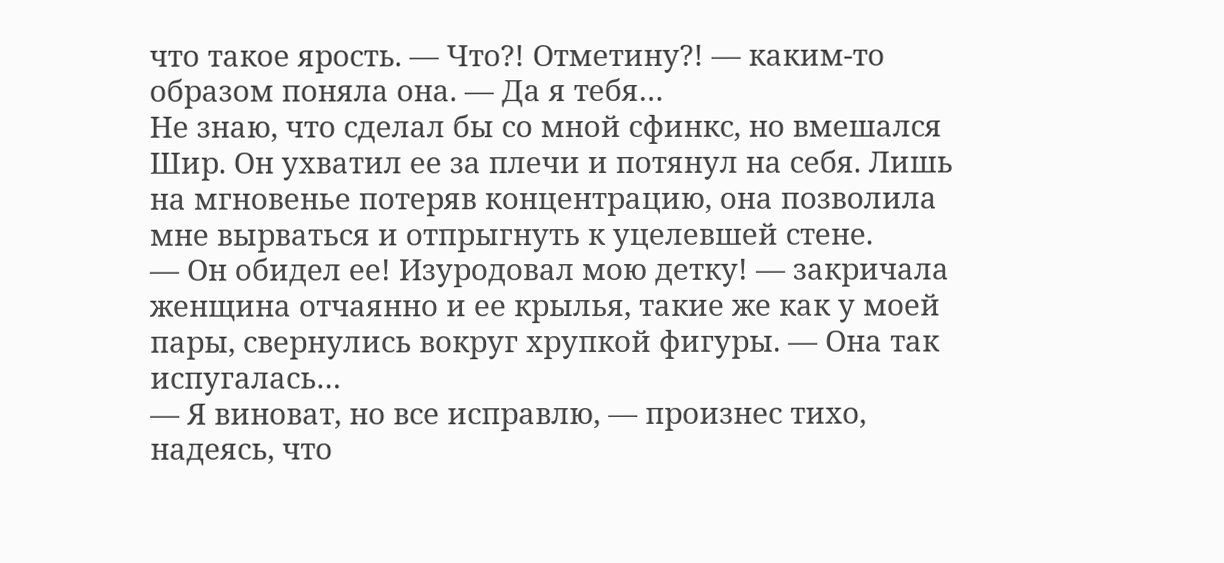что такое ярость. — Что?! Отметину?! — каким-то образом поняла она. — Да я тебя…
Не знаю, что сделал бы со мной сфинкс, но вмешался Шир. Он ухватил ее за плечи и потянул на себя. Лишь на мгновенье потеряв концентрацию, она позволила мне вырваться и отпрыгнуть к уцелевшей стене.
— Он обидел ее! Изуродовал мою детку! — закричала женщина отчаянно и ее крылья, такие же как у моей пары, свернулись вокруг хрупкой фигуры. — Она так испугалась…
— Я виноват, но все исправлю, — произнес тихо, надеясь, что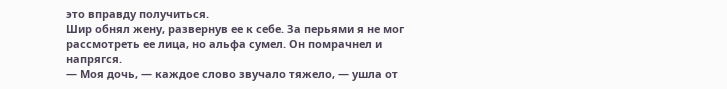это вправду получиться.
Шир обнял жену, развернув ее к себе. За перьями я не мог рассмотреть ее лица, но альфа сумел. Он помрачнел и напрягся.
— Моя дочь, — каждое слово звучало тяжело, — ушла от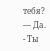тебя?
— Да.
- Ты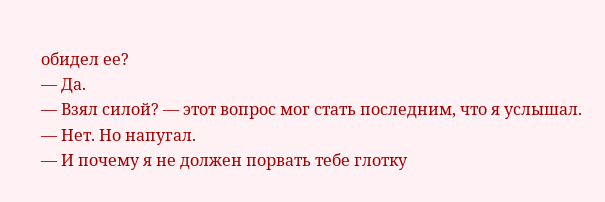обидел ее?
— Да.
— Взял силой? — этот вопрос мог стать последним, что я услышал.
— Нет. Но напугал.
— И почему я не должен порвать тебе глотку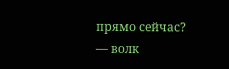прямо сейчас? — волк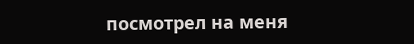посмотрел на меня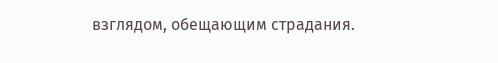взглядом, обещающим страдания.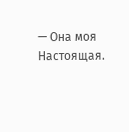— Она моя Настоящая.